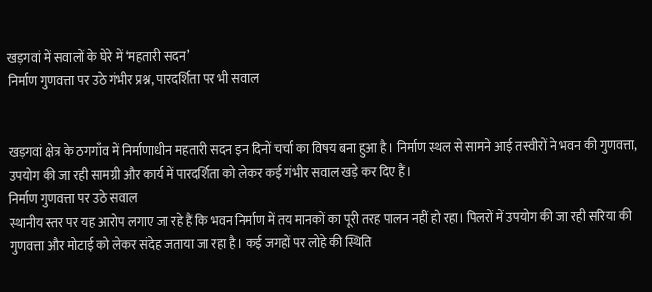खड़गवां में सवालों के घेरे में ‘महतारी सदन’
निर्माण गुणवत्ता पर उठे गंभीर प्रश्न, पारदर्शिता पर भी सवाल


खड़गवां क्षेत्र के ठगगाँव में निर्माणाधीन महतारी सदन इन दिनों चर्चा का विषय बना हुआ है। निर्माण स्थल से सामने आई तस्वीरों ने भवन की गुणवत्ता, उपयोग की जा रही सामग्री और कार्य में पारदर्शिता को लेकर कई गंभीर सवाल खड़े कर दिए हैं।
निर्माण गुणवत्ता पर उठे सवाल
स्थानीय स्तर पर यह आरोप लगाए जा रहे हैं कि भवन निर्माण में तय मानकों का पूरी तरह पालन नहीं हो रहा। पिलरों में उपयोग की जा रही सरिया की गुणवत्ता और मोटाई को लेकर संदेह जताया जा रहा है। कई जगहों पर लोहे की स्थिति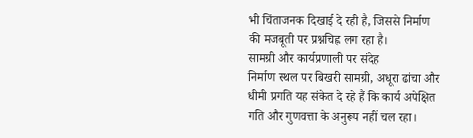भी चिंताजनक दिखाई दे रही है, जिससे निर्माण की मजबूती पर प्रश्नचिह्न लग रहा है।
सामग्री और कार्यप्रणाली पर संदेह
निर्माण स्थल पर बिखरी सामग्री, अधूरा ढांचा और धीमी प्रगति यह संकेत दे रहे हैं कि कार्य अपेक्षित गति और गुणवत्ता के अनुरूप नहीं चल रहा।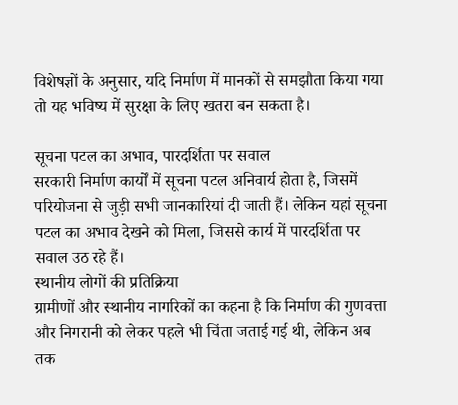विशेषज्ञों के अनुसार, यदि निर्माण में मानकों से समझौता किया गया तो यह भविष्य में सुरक्षा के लिए खतरा बन सकता है।

सूचना पटल का अभाव, पारदर्शिता पर सवाल
सरकारी निर्माण कार्यों में सूचना पटल अनिवार्य होता है, जिसमें परियोजना से जुड़ी सभी जानकारियां दी जाती हैं। लेकिन यहां सूचना पटल का अभाव देखने को मिला, जिससे कार्य में पारदर्शिता पर सवाल उठ रहे हैं।
स्थानीय लोगों की प्रतिक्रिया
ग्रामीणों और स्थानीय नागरिकों का कहना है कि निर्माण की गुणवत्ता और निगरानी को लेकर पहले भी चिंता जताई गई थी, लेकिन अब तक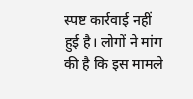स्पष्ट कार्रवाई नहीं हुई है। लोगों ने मांग की है कि इस मामले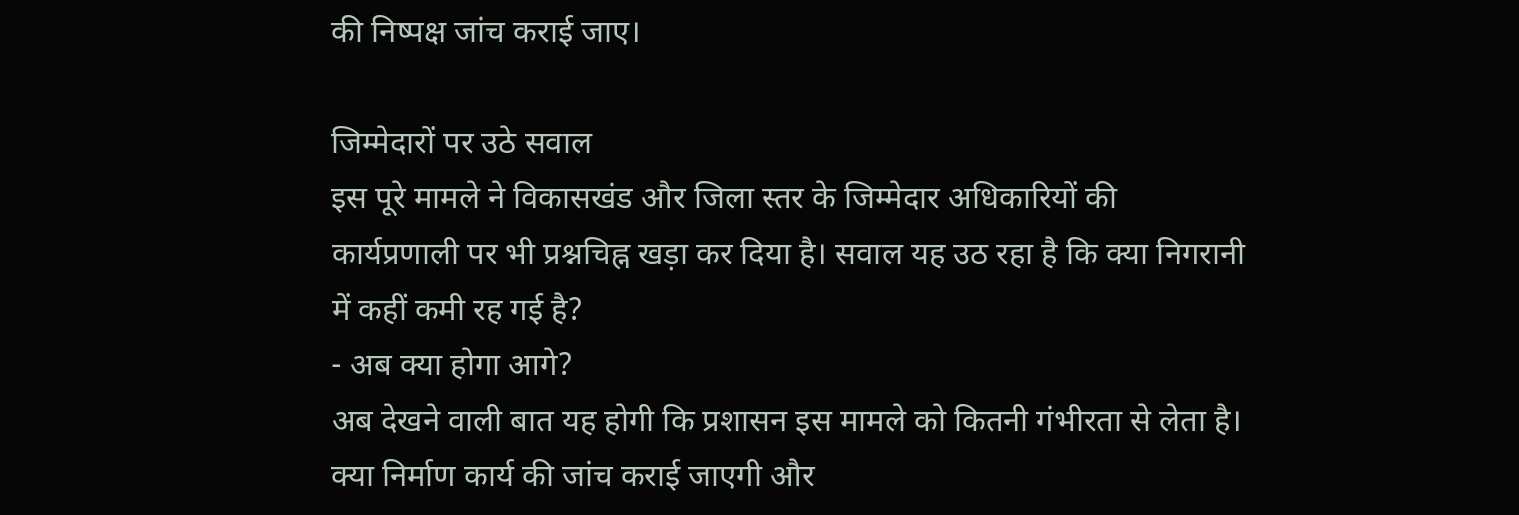की निष्पक्ष जांच कराई जाए।

जिम्मेदारों पर उठे सवाल
इस पूरे मामले ने विकासखंड और जिला स्तर के जिम्मेदार अधिकारियों की कार्यप्रणाली पर भी प्रश्नचिह्न खड़ा कर दिया है। सवाल यह उठ रहा है कि क्या निगरानी में कहीं कमी रह गई है?
- अब क्या होगा आगे?
अब देखने वाली बात यह होगी कि प्रशासन इस मामले को कितनी गंभीरता से लेता है। क्या निर्माण कार्य की जांच कराई जाएगी और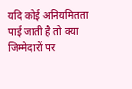यदि कोई अनियमितता पाई जाती है तो क्या जिम्मेदारों पर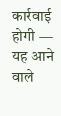कार्रवाई होगी — यह आने वाले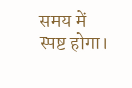समय में स्पष्ट होगा।